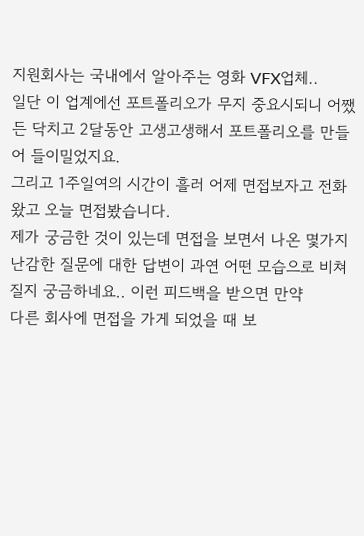지원회사는 국내에서 알아주는 영화 VFX업체..
일단 이 업계에선 포트폴리오가 무지 중요시되니 어쨌든 닥치고 2달동안 고생고생해서 포트폴리오를 만들어 들이밀었지요.
그리고 1주일여의 시간이 흘러 어제 면접보자고 전화왔고 오늘 면접봤습니다.
제가 궁금한 것이 있는데 면접을 보면서 나온 몇가지 난감한 질문에 대한 답변이 과연 어떤 모습으로 비쳐질지 궁금하네요.. 이런 피드백을 받으면 만약
다른 회사에 면접을 가게 되었을 때 보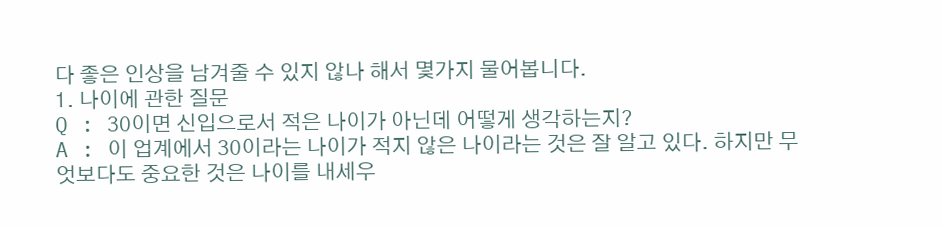다 좋은 인상을 남겨줄 수 있지 않나 해서 몇가지 물어봅니다.
1. 나이에 관한 질문
Q : 30이면 신입으로서 적은 나이가 아닌데 어떻게 생각하는지?
A : 이 업계에서 30이라는 나이가 적지 않은 나이라는 것은 잘 알고 있다. 하지만 무엇보다도 중요한 것은 나이를 내세우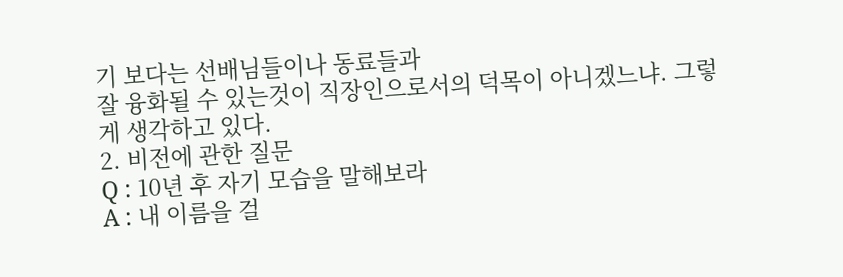기 보다는 선배님들이나 동료들과
잘 융화될 수 있는것이 직장인으로서의 덕목이 아니겠느냐. 그렇게 생각하고 있다.
2. 비전에 관한 질문
Q : 10년 후 자기 모습을 말해보라
A : 내 이름을 걸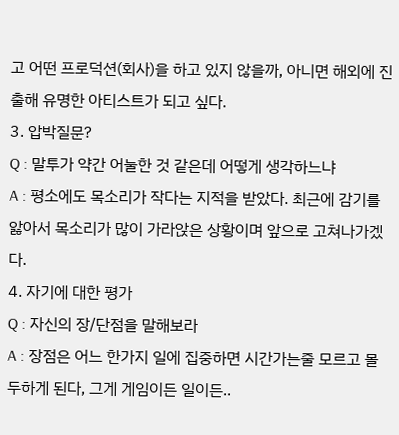고 어떤 프로덕션(회사)을 하고 있지 않을까, 아니면 해외에 진출해 유명한 아티스트가 되고 싶다.
3. 압박질문?
Q : 말투가 약간 어눌한 것 같은데 어떻게 생각하느냐
A : 평소에도 목소리가 작다는 지적을 받았다. 최근에 감기를 앓아서 목소리가 많이 가라앉은 상황이며 앞으로 고쳐나가겠다.
4. 자기에 대한 평가
Q : 자신의 장/단점을 말해보라
A : 장점은 어느 한가지 일에 집중하면 시간가는줄 모르고 몰두하게 된다, 그게 게임이든 일이든..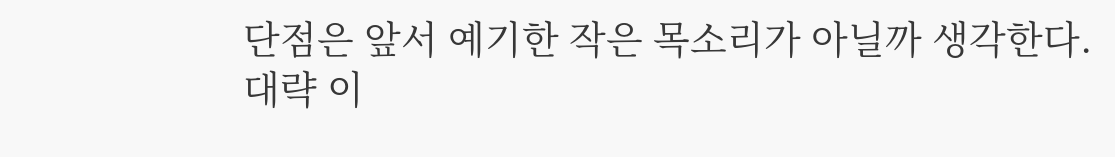단점은 앞서 예기한 작은 목소리가 아닐까 생각한다.
대략 이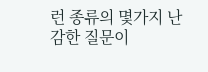런 종류의 몇가지 난감한 질문이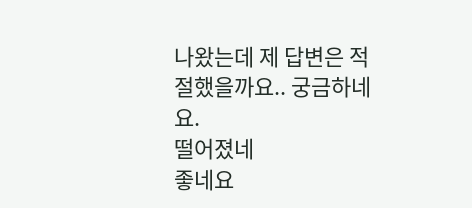나왔는데 제 답변은 적절했을까요.. 궁금하네요.
떨어졌네
좋네요